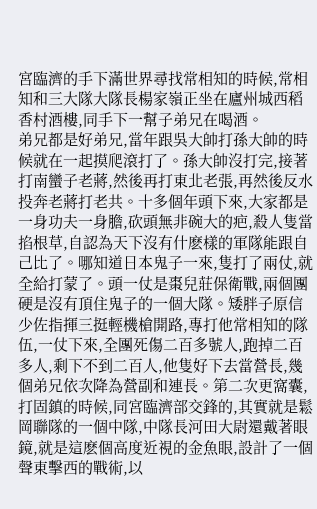宮臨濟的手下滿世界尋找常相知的時候,常相知和三大隊大隊長楊家嶺正坐在廬州城西稻香村酒樓,同手下一幫子弟兄在喝酒。
弟兄都是好弟兄,當年跟吳大帥打孫大帥的時候就在一起摸爬滾打了。孫大帥沒打完,接著打南蠻子老蔣,然後再打東北老張,再然後反水投奔老蔣打老共。十多個年頭下來,大家都是一身功夫一身膽,砍頭無非碗大的疤,殺人隻當掐根草,自認為天下沒有什麽樣的軍隊能跟自己比了。哪知道日本鬼子一來,隻打了兩仗,就全給打蒙了。頭一仗是棗兒莊保衛戰,兩個團硬是沒有頂住鬼子的一個大隊。矮胖子原信少佐指揮三挺輕機槍開路,專打他常相知的隊伍,一仗下來,全團死傷二百多號人,跑掉二百多人,剩下不到二百人,他隻好下去當營長,幾個弟兄依次降為營副和連長。第二次更窩囊,打固鎮的時候,同宮臨濟部交鋒的,其實就是鬆岡聯隊的一個中隊,中隊長河田大尉還戴著眼鏡,就是這麽個高度近視的金魚眼,設計了一個聲東擊西的戰術,以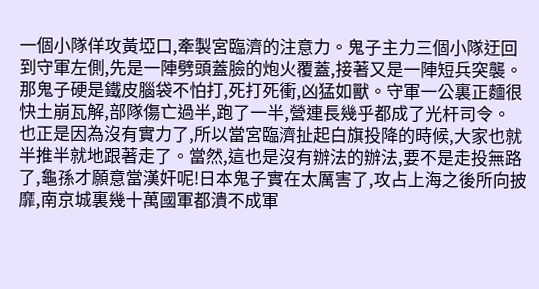一個小隊佯攻黃埡口,牽製宮臨濟的注意力。鬼子主力三個小隊迂回到守軍左側,先是一陣劈頭蓋臉的炮火覆蓋,接著又是一陣短兵突襲。那鬼子硬是鐵皮腦袋不怕打,死打死衝,凶猛如獸。守軍一公裏正麵很快土崩瓦解,部隊傷亡過半,跑了一半,營連長幾乎都成了光杆司令。
也正是因為沒有實力了,所以當宮臨濟扯起白旗投降的時候,大家也就半推半就地跟著走了。當然,這也是沒有辦法的辦法,要不是走投無路了,龜孫才願意當漢奸呢!日本鬼子實在太厲害了,攻占上海之後所向披靡,南京城裏幾十萬國軍都潰不成軍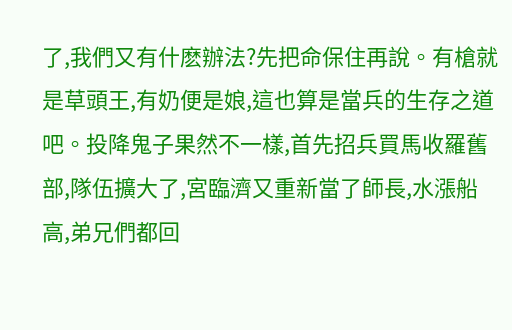了,我們又有什麽辦法?先把命保住再說。有槍就是草頭王,有奶便是娘,這也算是當兵的生存之道吧。投降鬼子果然不一樣,首先招兵買馬收羅舊部,隊伍擴大了,宮臨濟又重新當了師長,水漲船高,弟兄們都回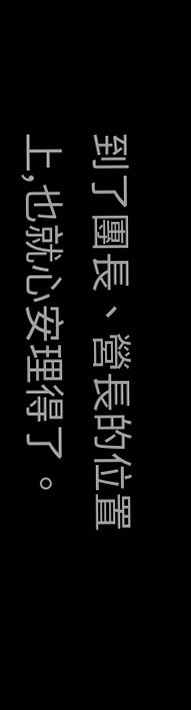到了團長、營長的位置上,也就心安理得了。